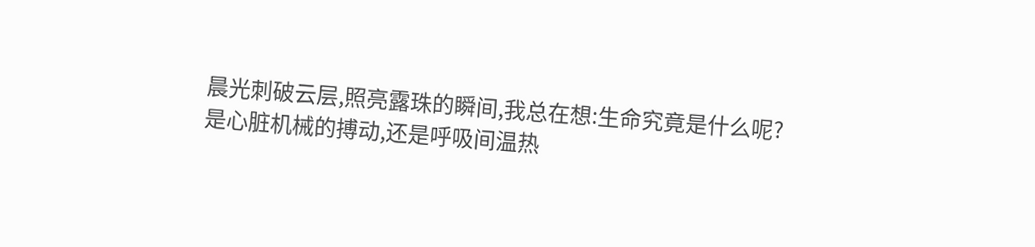晨光刺破云层,照亮露珠的瞬间,我总在想:生命究竟是什么呢?是心脏机械的搏动,还是呼吸间温热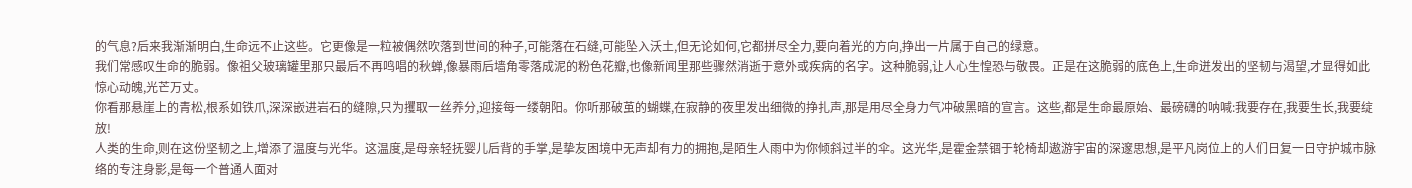的气息?后来我渐渐明白,生命远不止这些。它更像是一粒被偶然吹落到世间的种子,可能落在石缝,可能坠入沃土,但无论如何,它都拼尽全力,要向着光的方向,挣出一片属于自己的绿意。
我们常感叹生命的脆弱。像祖父玻璃罐里那只最后不再鸣唱的秋蝉,像暴雨后墙角零落成泥的粉色花瓣,也像新闻里那些骤然消逝于意外或疾病的名字。这种脆弱,让人心生惶恐与敬畏。正是在这脆弱的底色上,生命迸发出的坚韧与渴望,才显得如此惊心动魄,光芒万丈。
你看那悬崖上的青松,根系如铁爪,深深嵌进岩石的缝隙,只为攫取一丝养分,迎接每一缕朝阳。你听那破茧的蝴蝶,在寂静的夜里发出细微的挣扎声,那是用尽全身力气冲破黑暗的宣言。这些,都是生命最原始、最磅礴的呐喊:我要存在,我要生长,我要绽放!
人类的生命,则在这份坚韧之上,增添了温度与光华。这温度,是母亲轻抚婴儿后背的手掌,是挚友困境中无声却有力的拥抱,是陌生人雨中为你倾斜过半的伞。这光华,是霍金禁锢于轮椅却遨游宇宙的深邃思想,是平凡岗位上的人们日复一日守护城市脉络的专注身影,是每一个普通人面对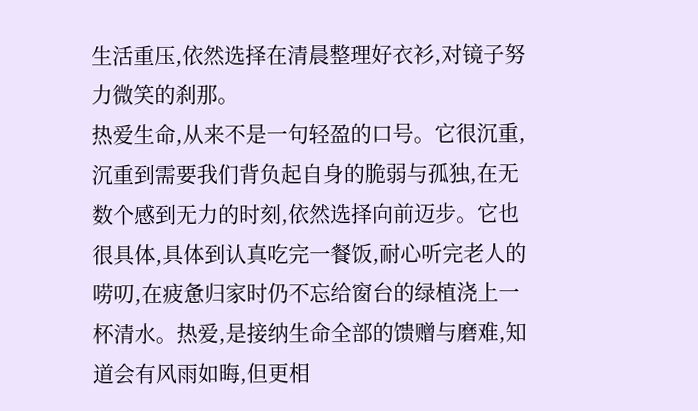生活重压,依然选择在清晨整理好衣衫,对镜子努力微笑的刹那。
热爱生命,从来不是一句轻盈的口号。它很沉重,沉重到需要我们背负起自身的脆弱与孤独,在无数个感到无力的时刻,依然选择向前迈步。它也很具体,具体到认真吃完一餐饭,耐心听完老人的唠叨,在疲惫归家时仍不忘给窗台的绿植浇上一杯清水。热爱,是接纳生命全部的馈赠与磨难,知道会有风雨如晦,但更相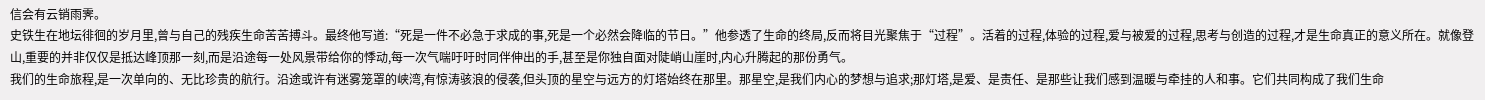信会有云销雨霁。
史铁生在地坛徘徊的岁月里,曾与自己的残疾生命苦苦搏斗。最终他写道:“死是一件不必急于求成的事,死是一个必然会降临的节日。”他参透了生命的终局,反而将目光聚焦于“过程”。活着的过程,体验的过程,爱与被爱的过程,思考与创造的过程,才是生命真正的意义所在。就像登山,重要的并非仅仅是抵达峰顶那一刻,而是沿途每一处风景带给你的悸动,每一次气喘吁吁时同伴伸出的手,甚至是你独自面对陡峭山崖时,内心升腾起的那份勇气。
我们的生命旅程,是一次单向的、无比珍贵的航行。沿途或许有迷雾笼罩的峡湾,有惊涛骇浪的侵袭,但头顶的星空与远方的灯塔始终在那里。那星空,是我们内心的梦想与追求;那灯塔,是爱、是责任、是那些让我们感到温暖与牵挂的人和事。它们共同构成了我们生命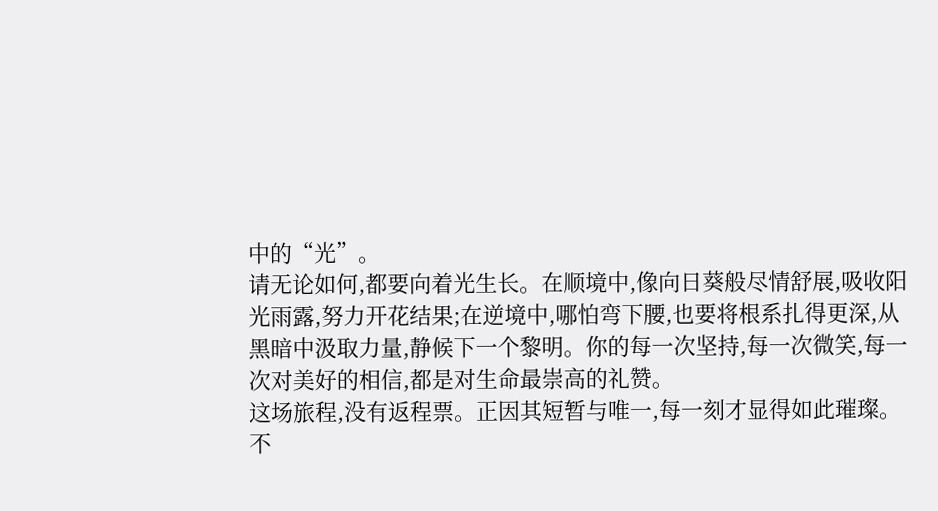中的“光”。
请无论如何,都要向着光生长。在顺境中,像向日葵般尽情舒展,吸收阳光雨露,努力开花结果;在逆境中,哪怕弯下腰,也要将根系扎得更深,从黑暗中汲取力量,静候下一个黎明。你的每一次坚持,每一次微笑,每一次对美好的相信,都是对生命最崇高的礼赞。
这场旅程,没有返程票。正因其短暂与唯一,每一刻才显得如此璀璨。不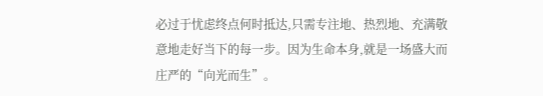必过于忧虑终点何时抵达,只需专注地、热烈地、充满敬意地走好当下的每一步。因为生命本身,就是一场盛大而庄严的“向光而生”。